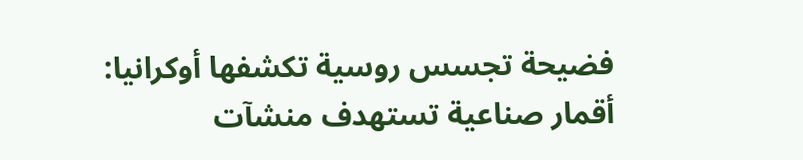فضيحة تجسس روسية تكشفها أوكرانيا: أقمار صناعية تستهدف منشآت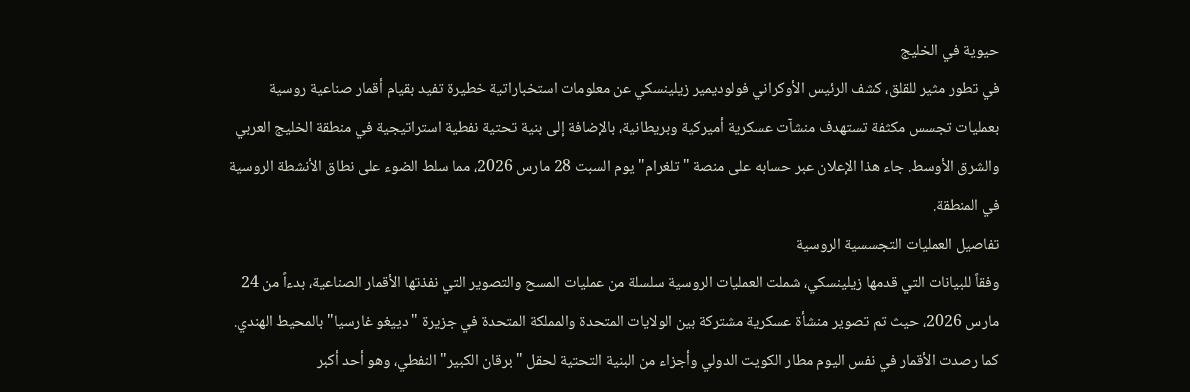حيوية في الخليج
في تطور مثير للقلق، كشف الرئيس الأوكراني فولوديمير زيلينسكي عن معلومات استخباراتية خطيرة تفيد بقيام أقمار صناعية روسية بعمليات تجسس مكثفة تستهدف منشآت عسكرية أميركية وبريطانية، بالإضافة إلى بنية تحتية نفطية استراتيجية في منطقة الخليج العربي والشرق الأوسط. جاء هذا الإعلان عبر حسابه على منصة "تلغرام" يوم السبت 28 مارس 2026، مما سلط الضوء على نطاق الأنشطة الروسية في المنطقة.
تفاصيل العمليات التجسسية الروسية
وفقاً للبيانات التي قدمها زيلينسكي، شملت العمليات الروسية سلسلة من عمليات المسح والتصوير التي نفذتها الأقمار الصناعية، بدءاً من 24 مارس 2026، حيث تم تصوير منشأة عسكرية مشتركة بين الولايات المتحدة والمملكة المتحدة في جزيرة "دييغو غارسيا" بالمحيط الهندي. كما رصدت الأقمار في نفس اليوم مطار الكويت الدولي وأجزاء من البنية التحتية لحقل "برقان الكبير" النفطي، وهو أحد أكبر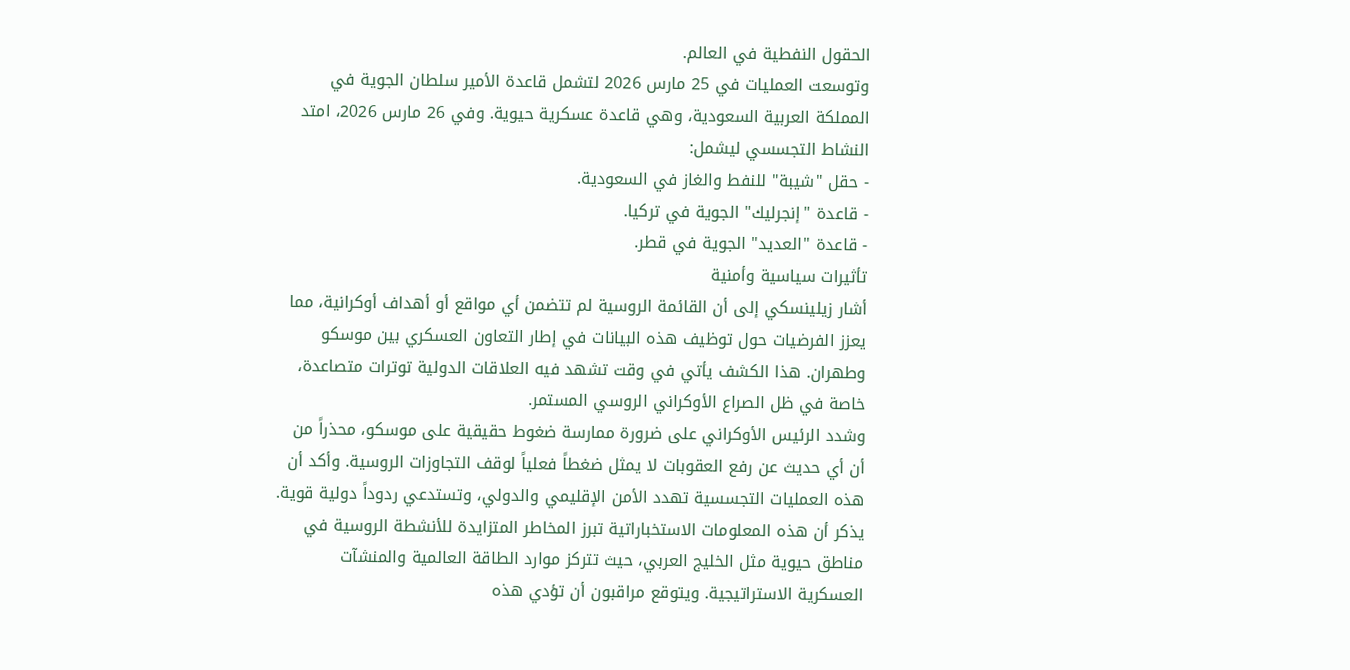الحقول النفطية في العالم.
وتوسعت العمليات في 25 مارس 2026 لتشمل قاعدة الأمير سلطان الجوية في المملكة العربية السعودية، وهي قاعدة عسكرية حيوية. وفي 26 مارس 2026، امتد النشاط التجسسي ليشمل:
- حقل "شيبة" للنفط والغاز في السعودية.
- قاعدة "إنجرليك" الجوية في تركيا.
- قاعدة "العديد" الجوية في قطر.
تأثيرات سياسية وأمنية
أشار زيلينسكي إلى أن القائمة الروسية لم تتضمن أي مواقع أو أهداف أوكرانية، مما يعزز الفرضيات حول توظيف هذه البيانات في إطار التعاون العسكري بين موسكو وطهران. هذا الكشف يأتي في وقت تشهد فيه العلاقات الدولية توترات متصاعدة، خاصة في ظل الصراع الأوكراني الروسي المستمر.
وشدد الرئيس الأوكراني على ضرورة ممارسة ضغوط حقيقية على موسكو، محذراً من أن أي حديث عن رفع العقوبات لا يمثل ضغطاً فعلياً لوقف التجاوزات الروسية. وأكد أن هذه العمليات التجسسية تهدد الأمن الإقليمي والدولي، وتستدعي ردوداً دولية قوية.
يذكر أن هذه المعلومات الاستخباراتية تبرز المخاطر المتزايدة للأنشطة الروسية في مناطق حيوية مثل الخليج العربي، حيث تتركز موارد الطاقة العالمية والمنشآت العسكرية الاستراتيجية. ويتوقع مراقبون أن تؤدي هذه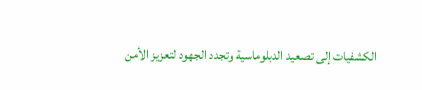الكشفيات إلى تصعيد الدبلوماسية وتجدد الجهود لتعزيز الأمن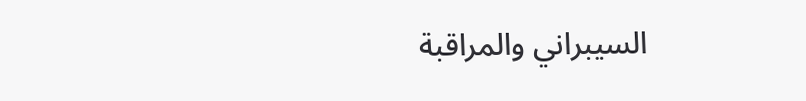السيبراني والمراقبة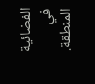الفضائية في المنطقة.